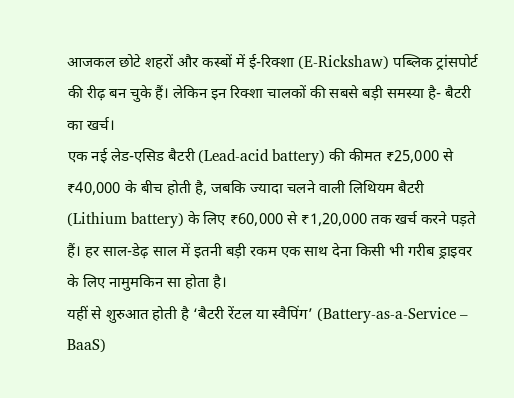आजकल छोटे शहरों और कस्बों में ई-रिक्शा (E-Rickshaw) पब्लिक ट्रांसपोर्ट की रीढ़ बन चुके हैं। लेकिन इन रिक्शा चालकों की सबसे बड़ी समस्या है- बैटरी का खर्च।
एक नई लेड-एसिड बैटरी (Lead-acid battery) की कीमत ₹25,000 से ₹40,000 के बीच होती है, जबकि ज्यादा चलने वाली लिथियम बैटरी (Lithium battery) के लिए ₹60,000 से ₹1,20,000 तक खर्च करने पड़ते हैं। हर साल-डेढ़ साल में इतनी बड़ी रकम एक साथ देना किसी भी गरीब ड्राइवर के लिए नामुमकिन सा होता है।
यहीं से शुरुआत होती है ‘बैटरी रेंटल या स्वैपिंग’ (Battery-as-a-Service – BaaS)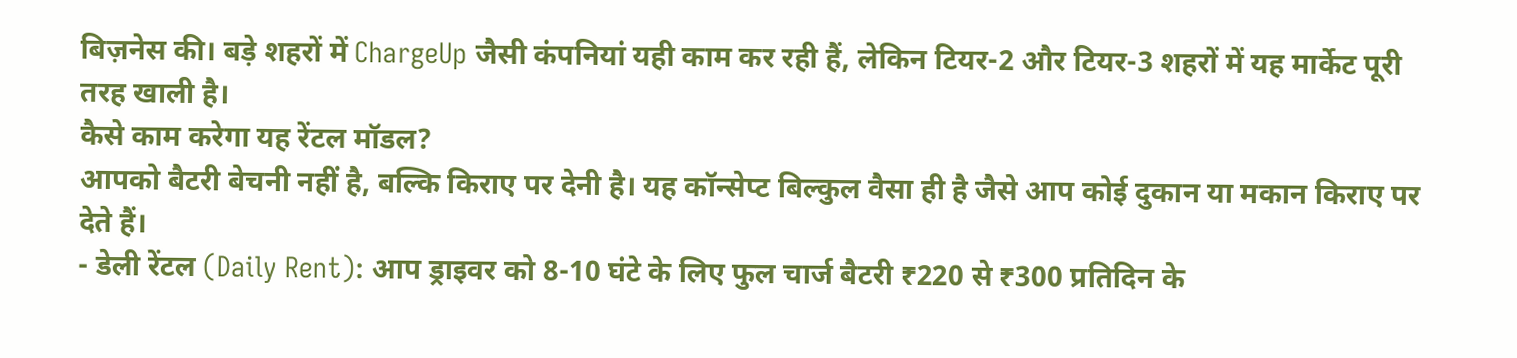बिज़नेस की। बड़े शहरों में ChargeUp जैसी कंपनियां यही काम कर रही हैं, लेकिन टियर-2 और टियर-3 शहरों में यह मार्केट पूरी तरह खाली है।
कैसे काम करेगा यह रेंटल मॉडल?
आपको बैटरी बेचनी नहीं है, बल्कि किराए पर देनी है। यह कॉन्सेप्ट बिल्कुल वैसा ही है जैसे आप कोई दुकान या मकान किराए पर देते हैं।
- डेली रेंटल (Daily Rent): आप ड्राइवर को 8-10 घंटे के लिए फुल चार्ज बैटरी ₹220 से ₹300 प्रतिदिन के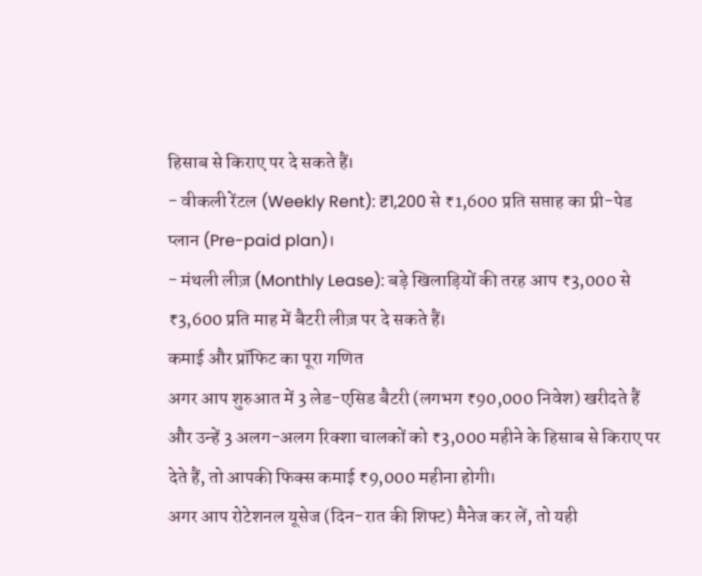हिसाब से किराए पर दे सकते हैं।
- वीकली रेंटल (Weekly Rent): ₹1,200 से ₹1,600 प्रति सप्ताह का प्री-पेड प्लान (Pre-paid plan)।
- मंथली लीज़ (Monthly Lease): बड़े खिलाड़ियों की तरह आप ₹3,000 से ₹3,600 प्रति माह में बैटरी लीज़ पर दे सकते हैं।
कमाई और प्रॉफिट का पूरा गणित
अगर आप शुरुआत में 3 लेड-एसिड बैटरी (लगभग ₹90,000 निवेश) खरीदते हैं और उन्हें 3 अलग-अलग रिक्शा चालकों को ₹3,000 महीने के हिसाब से किराए पर देते हैं, तो आपकी फिक्स कमाई ₹9,000 महीना होगी।
अगर आप रोटेशनल यूसेज (दिन-रात की शिफ्ट) मैनेज कर लें, तो यही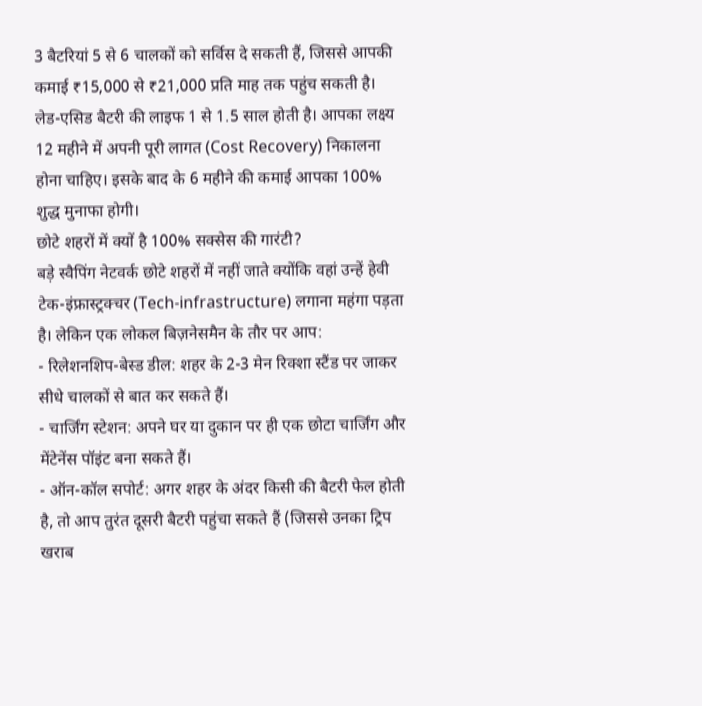3 बैटरियां 5 से 6 चालकों को सर्विस दे सकती हैं, जिससे आपकी कमाई ₹15,000 से ₹21,000 प्रति माह तक पहुंच सकती है। लेड-एसिड बैटरी की लाइफ 1 से 1.5 साल होती है। आपका लक्ष्य 12 महीने में अपनी पूरी लागत (Cost Recovery) निकालना होना चाहिए। इसके बाद के 6 महीने की कमाई आपका 100% शुद्ध मुनाफा होगी।
छोटे शहरों में क्यों है 100% सक्सेस की गारंटी?
बड़े स्वैपिंग नेटवर्क छोटे शहरों में नहीं जाते क्योंकि वहां उन्हें हेवी टेक-इंफ्रास्ट्रक्चर (Tech-infrastructure) लगाना महंगा पड़ता है। लेकिन एक लोकल बिज़नेसमैन के तौर पर आप:
- रिलेशनशिप-बेस्ड डील: शहर के 2-3 मेन रिक्शा स्टैंड पर जाकर सीधे चालकों से बात कर सकते हैं।
- चार्जिंग स्टेशन: अपने घर या दुकान पर ही एक छोटा चार्जिंग और मेंटेनेंस पॉइंट बना सकते हैं।
- ऑन-कॉल सपोर्ट: अगर शहर के अंदर किसी की बैटरी फेल होती है, तो आप तुरंत दूसरी बैटरी पहुंचा सकते हैं (जिससे उनका ट्रिप खराब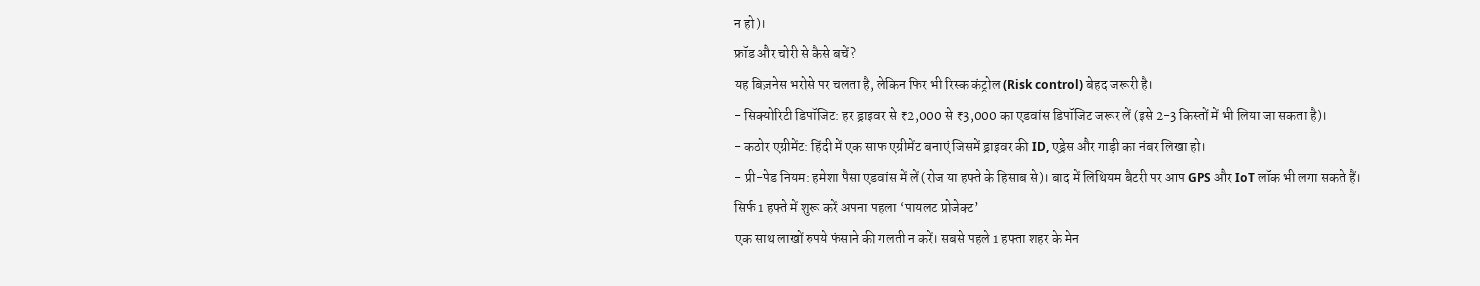न हो)।
फ्रॉड और चोरी से कैसे बचें?
यह बिज़नेस भरोसे पर चलता है, लेकिन फिर भी रिस्क कंट्रोल (Risk control) बेहद जरूरी है।
- सिक्योरिटी डिपॉजिट: हर ड्राइवर से ₹2,000 से ₹3,000 का एडवांस डिपॉजिट जरूर लें (इसे 2-3 किस्तों में भी लिया जा सकता है)।
- कठोर एग्रीमेंट: हिंदी में एक साफ एग्रीमेंट बनाएं जिसमें ड्राइवर की ID, एड्रेस और गाड़ी का नंबर लिखा हो।
- प्री-पेड नियम: हमेशा पैसा एडवांस में लें (रोज या हफ्ते के हिसाब से)। बाद में लिथियम बैटरी पर आप GPS और IoT लॉक भी लगा सकते हैं।
सिर्फ 1 हफ्ते में शुरू करें अपना पहला ‘पायलट प्रोजेक्ट’
एक साथ लाखों रुपये फंसाने की गलती न करें। सबसे पहले 1 हफ्ता शहर के मेन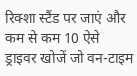रिक्शा स्टैंड पर जाएं और कम से कम 10 ऐसे ड्राइवर खोजें जो वन-टाइम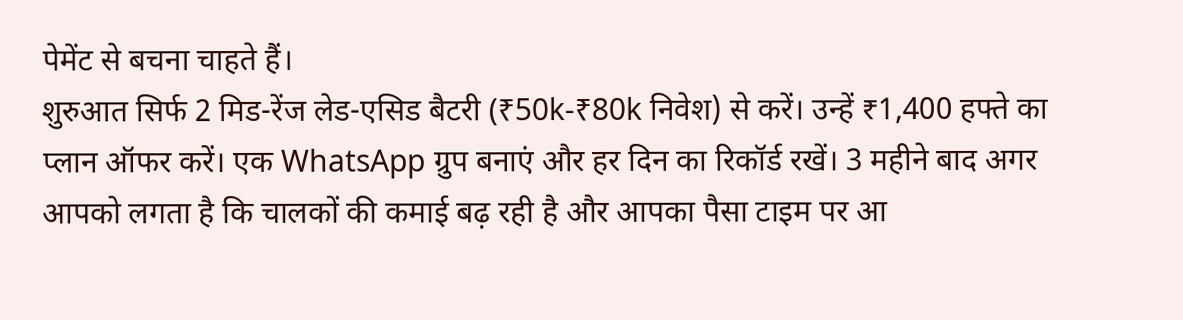पेमेंट से बचना चाहते हैं।
शुरुआत सिर्फ 2 मिड-रेंज लेड-एसिड बैटरी (₹50k-₹80k निवेश) से करें। उन्हें ₹1,400 हफ्ते का प्लान ऑफर करें। एक WhatsApp ग्रुप बनाएं और हर दिन का रिकॉर्ड रखें। 3 महीने बाद अगर आपको लगता है कि चालकों की कमाई बढ़ रही है और आपका पैसा टाइम पर आ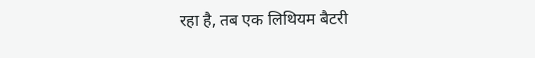रहा है, तब एक लिथियम बैटरी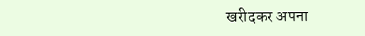खरीदकर अपना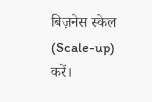बिज़नेस स्केल (Scale-up) करें।